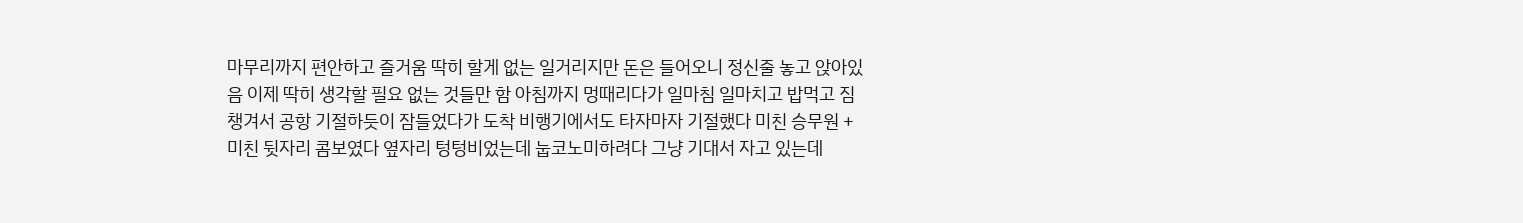마무리까지 편안하고 즐거움 딱히 할게 없는 일거리지만 돈은 들어오니 정신줄 놓고 앉아있음 이제 딱히 생각할 필요 없는 것들만 함 아침까지 멍때리다가 일마침 일마치고 밥먹고 짐챙겨서 공항 기절하듯이 잠들었다가 도착 비행기에서도 타자마자 기절했다 미친 승무원 + 미친 뒷자리 콤보였다 옆자리 텅텅비었는데 눕코노미하려다 그냥 기대서 자고 있는데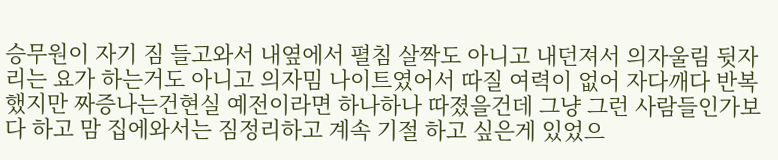승무원이 자기 짐 들고와서 내옆에서 펼침 살짝도 아니고 내던져서 의자울림 뒷자리는 요가 하는거도 아니고 의자밈 나이트였어서 따질 여력이 없어 자다깨다 반복했지만 짜증나는건현실 예전이라면 하나하나 따졌을건데 그냥 그런 사람들인가보다 하고 맘 집에와서는 짐정리하고 계속 기절 하고 싶은게 있었으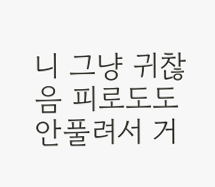니 그냥 귀찮음 피로도도 안풀려서 거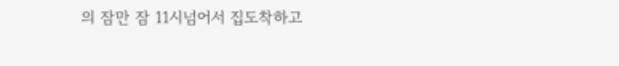의 잠만 잠 11시넘어서 집도착하고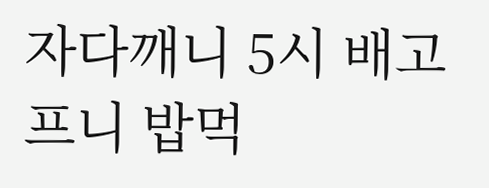자다깨니 5시 배고프니 밥먹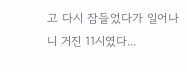고 다시 잠들었다가 일어나니 거진 11시였다...